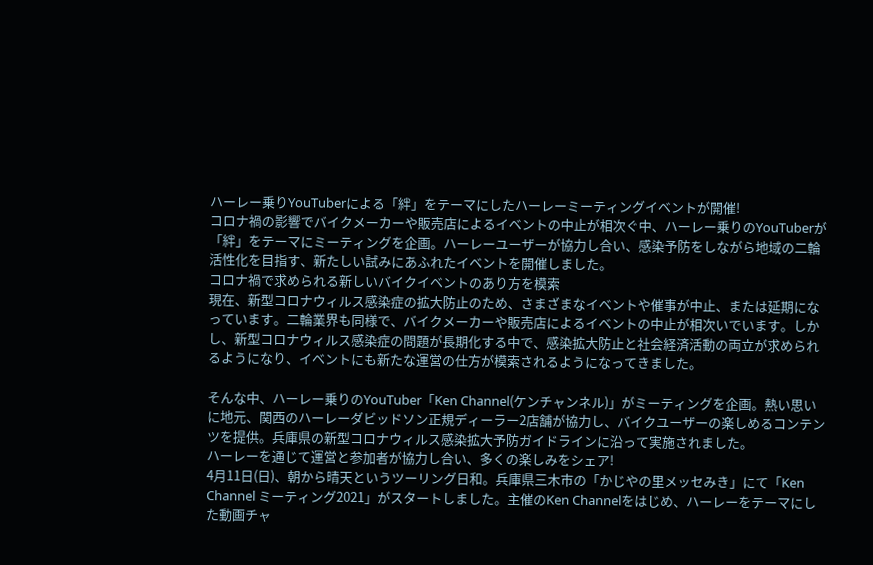ハーレー乗りYouTuberによる「絆」をテーマにしたハーレーミーティングイベントが開催!
コロナ禍の影響でバイクメーカーや販売店によるイベントの中止が相次ぐ中、ハーレー乗りのYouTuberが「絆」をテーマにミーティングを企画。ハーレーユーザーが協力し合い、感染予防をしながら地域の二輪活性化を目指す、新たしい試みにあふれたイベントを開催しました。
コロナ禍で求められる新しいバイクイベントのあり方を模索
現在、新型コロナウィルス感染症の拡大防止のため、さまざまなイベントや催事が中止、または延期になっています。二輪業界も同様で、バイクメーカーや販売店によるイベントの中止が相次いでいます。しかし、新型コロナウィルス感染症の問題が長期化する中で、感染拡大防止と社会経済活動の両立が求められるようになり、イベントにも新たな運営の仕方が模索されるようになってきました。

そんな中、ハーレー乗りのYouTuber「Ken Channel(ケンチャンネル)」がミーティングを企画。熱い思いに地元、関西のハーレーダビッドソン正規ディーラー2店舗が協力し、バイクユーザーの楽しめるコンテンツを提供。兵庫県の新型コロナウィルス感染拡大予防ガイドラインに沿って実施されました。
ハーレーを通じて運営と参加者が協力し合い、多くの楽しみをシェア!
4月11日(日)、朝から晴天というツーリング日和。兵庫県三木市の「かじやの里メッセみき」にて「Ken Channel ミーティング2021」がスタートしました。主催のKen Channelをはじめ、ハーレーをテーマにした動画チャ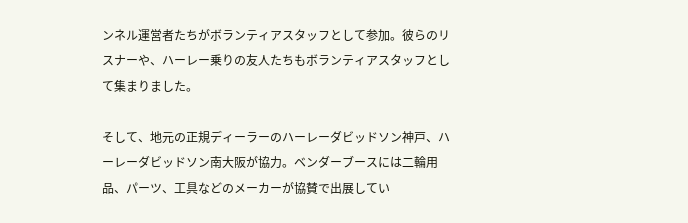ンネル運営者たちがボランティアスタッフとして参加。彼らのリスナーや、ハーレー乗りの友人たちもボランティアスタッフとして集まりました。

そして、地元の正規ディーラーのハーレーダビッドソン神戸、ハーレーダビッドソン南大阪が協力。ベンダーブースには二輪用品、パーツ、工具などのメーカーが協賛で出展してい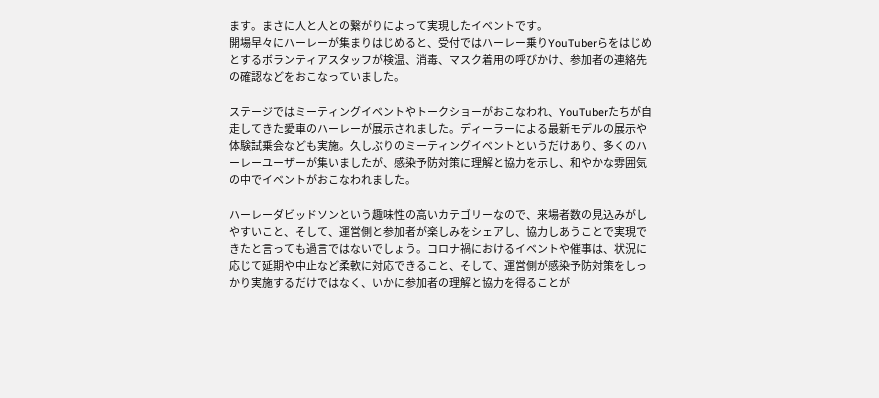ます。まさに人と人との繋がりによって実現したイベントです。
開場早々にハーレーが集まりはじめると、受付ではハーレー乗りYouTuberらをはじめとするボランティアスタッフが検温、消毒、マスク着用の呼びかけ、参加者の連絡先の確認などをおこなっていました。

ステージではミーティングイベントやトークショーがおこなわれ、YouTuberたちが自走してきた愛車のハーレーが展示されました。ディーラーによる最新モデルの展示や体験試乗会なども実施。久しぶりのミーティングイベントというだけあり、多くのハーレーユーザーが集いましたが、感染予防対策に理解と協力を示し、和やかな雰囲気の中でイベントがおこなわれました。

ハーレーダビッドソンという趣味性の高いカテゴリーなので、来場者数の見込みがしやすいこと、そして、運営側と参加者が楽しみをシェアし、協力しあうことで実現できたと言っても過言ではないでしょう。コロナ禍におけるイベントや催事は、状況に応じて延期や中止など柔軟に対応できること、そして、運営側が感染予防対策をしっかり実施するだけではなく、いかに参加者の理解と協力を得ることが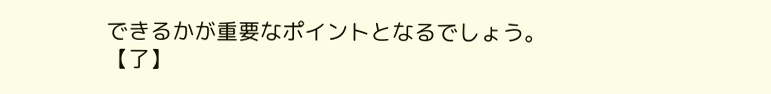できるかが重要なポイントとなるでしょう。
【了】